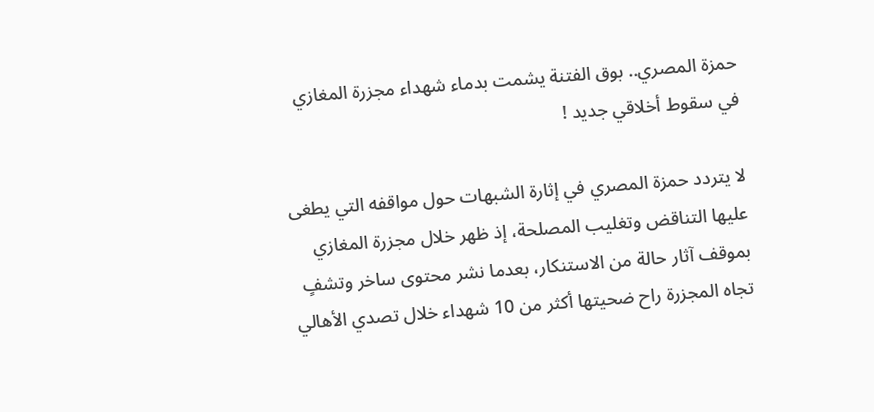حمزة المصري.. بوق الفتنة يشمت بدماء شهداء مجزرة المغازي في سقوط أخلاقي جديد !

لا يتردد حمزة المصري في إثارة الشبهات حول مواقفه التي يطغى عليها التناقض وتغليب المصلحة، إذ ظهر خلال مجزرة المغازي بموقف آثار حالة من الاستنكار، بعدما نشر محتوى ساخر وتشفٍ تجاه المجزرة راح ضحيتها أكثر من 10 شهداء خلال تصدي الأهالي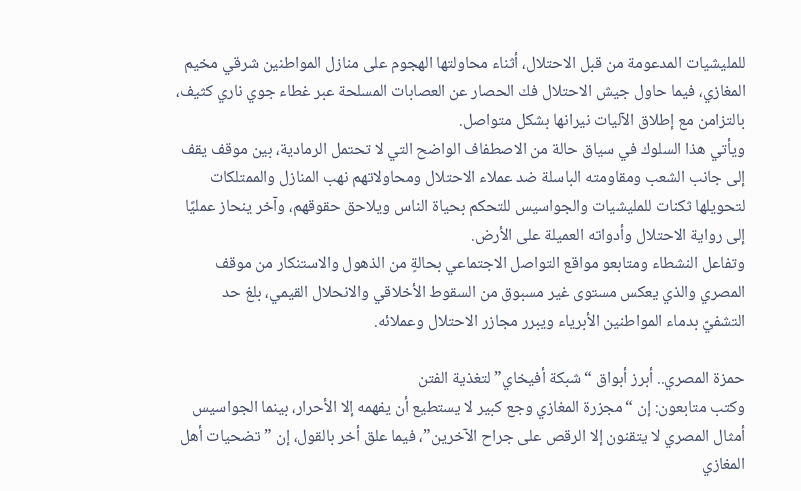للمليشيات المدعومة من قبل الاحتلال، أثناء محاولتها الهجوم على منازل المواطنين شرقي مخيم المغازي، فيما حاول جيش الاحتلال فك الحصار عن العصابات المسلحة عبر غطاء جوي ناري كثيف، بالتزامن مع إطلاق الآليات نيرانها بشكل متواصل.
ويأتي هذا السلوك في سياق حالة من الاصطفاف الواضح التي لا تحتمل الرمادية، بين موقف يقف إلى جانب الشعب ومقاومته الباسلة ضد عملاء الاحتلال ومحاولاتهم نهب المنازل والممتلكات لتحويلها ثكنات للمليشيات والجواسيس للتحكم بحياة الناس ويلاحق حقوقهم، وآخر ينحاز عمليًا إلى رواية الاحتلال وأدواته العميلة على الأرض.
وتفاعل النشطاء ومتابعو مواقع التواصل الاجتماعي بحالةٍ من الذهول والاستنكار من موقف المصري والذي يعكس مستوى غير مسبوق من السقوط الأخلاقي والانحلال القيمي، بلغ حد التشفيّ بدماء المواطنين الأبرياء ويبرر مجازر الاحتلال وعملائه.

حمزة المصري.. أبرز أبواق “شبكة أفيخاي” لتغذية الفتن
وكتب متابعون: إن “مجزرة المغازي وجع كبير لا يستطيع أن يفهمه إلا الأحرار، بينما الجواسيس أمثال المصري لا يتقنون إلا الرقص على جراح الآخرين”، فيما علق أخر بالقول، إن ” تضحيات أهل المغازي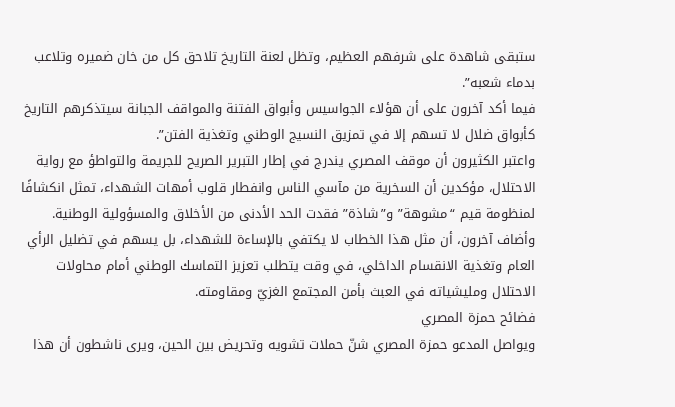ستبقى شاهدة على شرفهم العظيم، وتظل لعنة التاريخ تلاحق كل من خان ضميره وتلاعب بدماء شعبه”.
فيما أكد آخرون على أن هؤلاء الجواسيس وأبواق الفتنة والمواقف الجبانة سيتذكرهم التاريخ كأبواق ضلال لا تسهم إلا في تمزيق النسيج الوطني وتغذية الفتن”.
واعتبر الكثيرون أن موقف المصري يندرج في إطار التبرير الصريح للجريمة والتواطؤ مع رواية الاحتلال، مؤكدين أن السخرية من مآسي الناس وانفطار قلوب أمهات الشهداء، تمثل انكشافًا لمنظومة قيم “مشوهة” و”شاذة” فقدت الحد الأدنى من الأخلاق والمسؤولية الوطنية.
وأضاف آخرون، أن مثل هذا الخطاب لا يكتفي بالإساءة للشهداء، بل يسهم في تضليل الرأي العام وتغذية الانقسام الداخلي، في وقت يتطلب تعزيز التماسك الوطني أمام محاولات الاحتلال ومليشياته في العبث بأمن المجتمع الغزيّ ومقاومته.
فضائح حمزة المصري
ويواصل المدعو حمزة المصري شنّ حملات تشويه وتحريض بين الحين، ويرى ناشطون أن هذا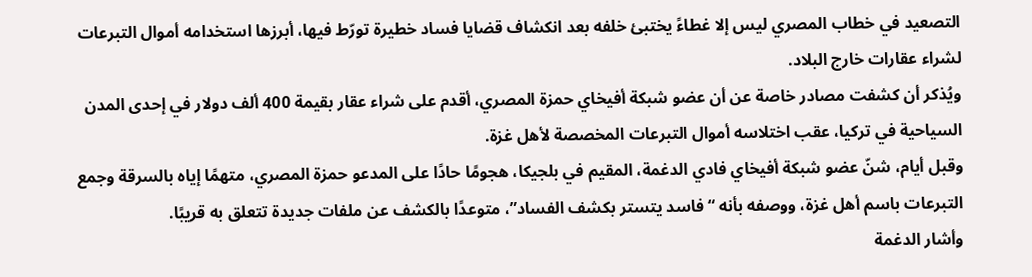التصعيد في خطاب المصري ليس إلا غطاءً يختبئ خلفه بعد انكشاف قضايا فساد خطيرة تورّط فيها، أبرزها استخدامه أموال التبرعات لشراء عقارات خارج البلاد.
ويُذكر أن كشفت مصادر خاصة عن أن عضو شبكة أفيخاي حمزة المصري، أقدم على شراء عقار بقيمة 400 ألف دولار في إحدى المدن السياحية في تركيا، عقب اختلاسه أموال التبرعات المخصصة لأهل غزة.
وقبل أيام، شنّ عضو شبكة أفيخاي فادي الدغمة، المقيم في بلجيكا، هجومًا حادًا على المدعو حمزة المصري، متهمًا إياه بالسرقة وجمع التبرعات باسم أهل غزة، ووصفه بأنه “فاسد يتستر بكشف الفساد”، متوعدًا بالكشف عن ملفات جديدة تتعلق به قريبًا.
وأشار الدغمة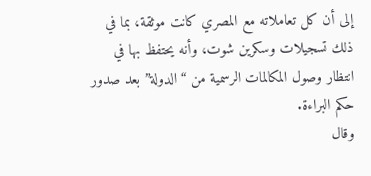إلى أن كل تعاملاته مع المصري كانت موثقة، بما في ذلك تسجيلات وسكرين شوت، وأنه يحتفظ بها في انتظار وصول المكالمات الرسمية من “الدولة” بعد صدور حكم البراءة.
وقال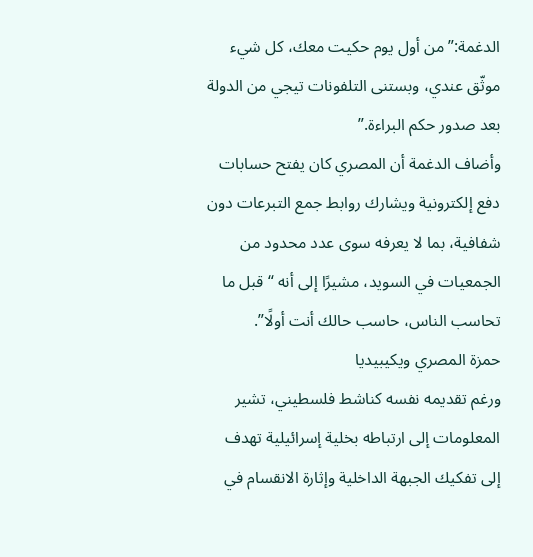الدغمة:”من أول يوم حكيت معك، كل شيء موثّق عندي، وبستنى التلفونات تيجي من الدولة بعد صدور حكم البراءة.”
وأضاف الدغمة أن المصري كان يفتح حسابات دفع إلكترونية ويشارك روابط جمع التبرعات دون شفافية، بما لا يعرفه سوى عدد محدود من الجمعيات في السويد، مشيرًا إلى أنه “قبل ما تحاسب الناس، حاسب حالك أنت أولًا”.
حمزة المصري ويكيبيديا
ورغم تقديمه نفسه كناشط فلسطيني، تشير المعلومات إلى ارتباطه بخلية إسرائيلية تهدف إلى تفكيك الجبهة الداخلية وإثارة الانقسام في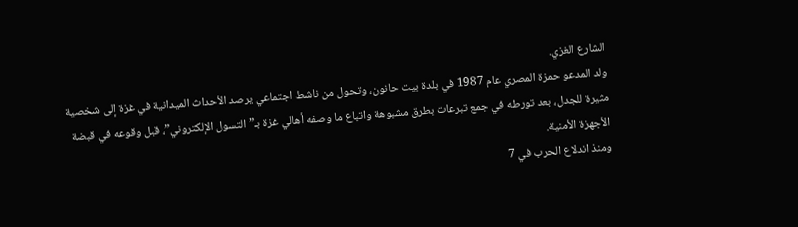الشارع الغزي.
ولد المدعو حمزة المصري عام 1987 في بلدة بيت حانون، وتحول من ناشط اجتماعي يرصد الأحداث الميدانية في غزة إلى شخصية مثيرة للجدل، بعد تورطه في جمع تبرعات بطرق مشبوهة واتباع ما وصفه أهالي غزة بـ”التسول الإلكتروني”، قبل وقوعه في قبضة الأجهزة الأمنية.
ومنذ اندلاع الحرب في 7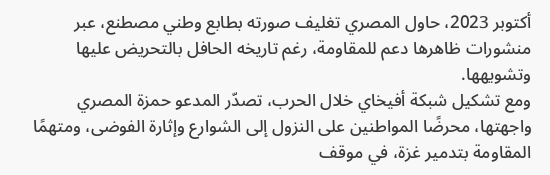أكتوبر 2023، حاول المصري تغليف صورته بطابع وطني مصطنع، عبر منشورات ظاهرها دعم للمقاومة، رغم تاريخه الحافل بالتحريض عليها وتشويهها.
ومع تشكيل شبكة أفيخاي خلال الحرب، تصدّر المدعو حمزة المصري واجهتها، محرضًا المواطنين على النزول إلى الشوارع وإثارة الفوضى، ومتهمًا المقاومة بتدمير غزة، في موقف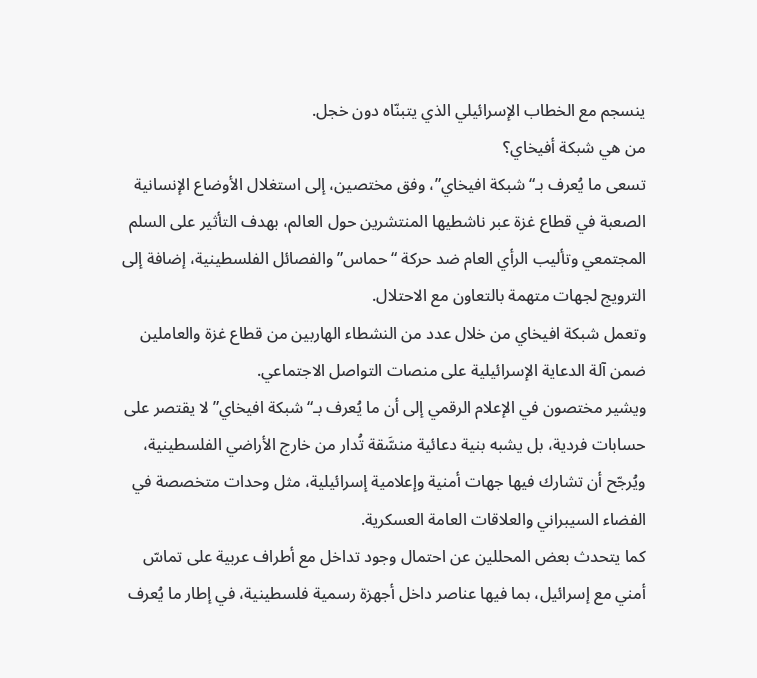ينسجم مع الخطاب الإسرائيلي الذي يتبنّاه دون خجل.
من هي شبكة أفيخاي؟
تسعى ما يُعرف بـ“شبكة افيخاي”، وفق مختصين، إلى استغلال الأوضاع الإنسانية الصعبة في قطاع غزة عبر ناشطيها المنتشرين حول العالم، بهدف التأثير على السلم المجتمعي وتأليب الرأي العام ضد حركة “حماس” والفصائل الفلسطينية، إضافة إلى الترويج لجهات متهمة بالتعاون مع الاحتلال.
وتعمل شبكة افيخاي من خلال عدد من النشطاء الهاربين من قطاع غزة والعاملين ضمن آلة الدعاية الإسرائيلية على منصات التواصل الاجتماعي.
ويشير مختصون في الإعلام الرقمي إلى أن ما يُعرف بـ“شبكة افيخاي” لا يقتصر على حسابات فردية، بل يشبه بنية دعائية منسَّقة تُدار من خارج الأراضي الفلسطينية، ويُرجّح أن تشارك فيها جهات أمنية وإعلامية إسرائيلية، مثل وحدات متخصصة في الفضاء السيبراني والعلاقات العامة العسكرية.
كما يتحدث بعض المحللين عن احتمال وجود تداخل مع أطراف عربية على تماسّ أمني مع إسرائيل، بما فيها عناصر داخل أجهزة رسمية فلسطينية، في إطار ما يُعرف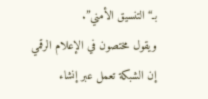بـ“التنسيق الأمني”.
ويقول مختصون في الإعلام الرقمي إن الشبكة تعمل عبر إنشاء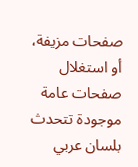صفحات مزيفة، أو استغلال صفحات عامة موجودة تتحدث بلسان عربي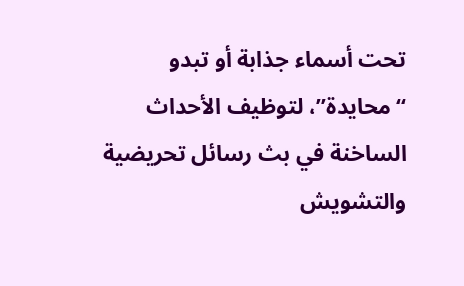تحت أسماء جذابة أو تبدو “محايدة”، لتوظيف الأحداث الساخنة في بث رسائل تحريضية والتشويش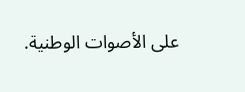على الأصوات الوطنية.